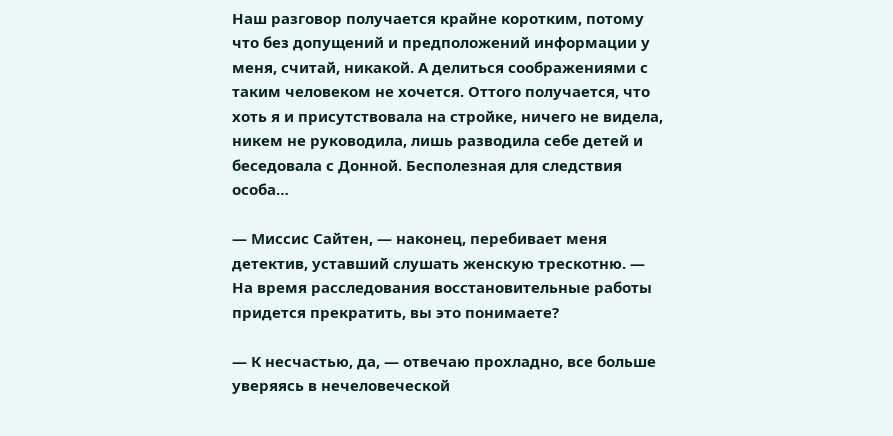Наш разговор получается крайне коротким, потому что без допущений и предположений информации у меня, считай, никакой. А делиться соображениями с таким человеком не хочется. Оттого получается, что хоть я и присутствовала на стройке, ничего не видела, никем не руководила, лишь разводила себе детей и беседовала с Донной. Бесполезная для следствия особа…

— Миссис Сайтен, — наконец, перебивает меня детектив, уставший слушать женскую трескотню. — На время расследования восстановительные работы придется прекратить, вы это понимаете?

— К несчастью, да, — отвечаю прохладно, все больше уверяясь в нечеловеческой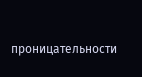проницательности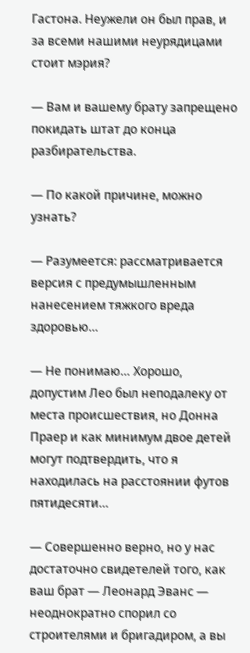Гастона. Неужели он был прав, и за всеми нашими неурядицами стоит мэрия?

— Вам и вашему брату запрещено покидать штат до конца разбирательства.

— По какой причине, можно узнать?

— Разумеется: рассматривается версия с предумышленным нанесением тяжкого вреда здоровью…

— Не понимаю… Хорошо, допустим Лео был неподалеку от места происшествия, но Донна Праер и как минимум двое детей могут подтвердить, что я находилась на расстоянии футов пятидесяти…

— Совершенно верно, но у нас достаточно свидетелей того, как ваш брат — Леонард Эванс — неоднократно спорил со строителями и бригадиром, а вы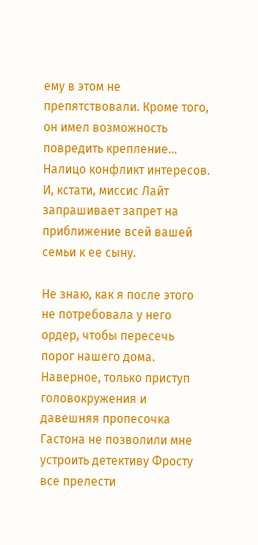ему в этом не препятствовали. Кроме того, он имел возможность повредить крепление… Налицо конфликт интересов. И, кстати, миссис Лайт запрашивает запрет на приближение всей вашей семьи к ее сыну.

Не знаю, как я после этого не потребовала у него ордер, чтобы пересечь порог нашего дома. Наверное, только приступ головокружения и давешняя пропесочка Гастона не позволили мне устроить детективу Фросту все прелести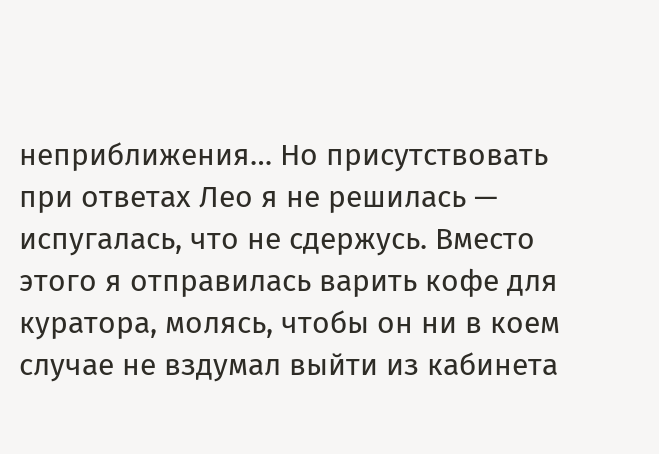неприближения… Но присутствовать при ответах Лео я не решилась — испугалась, что не сдержусь. Вместо этого я отправилась варить кофе для куратора, молясь, чтобы он ни в коем случае не вздумал выйти из кабинета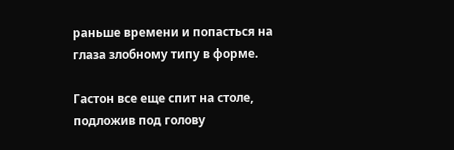раньше времени и попасться на глаза злобному типу в форме.

Гастон все еще спит на столе, подложив под голову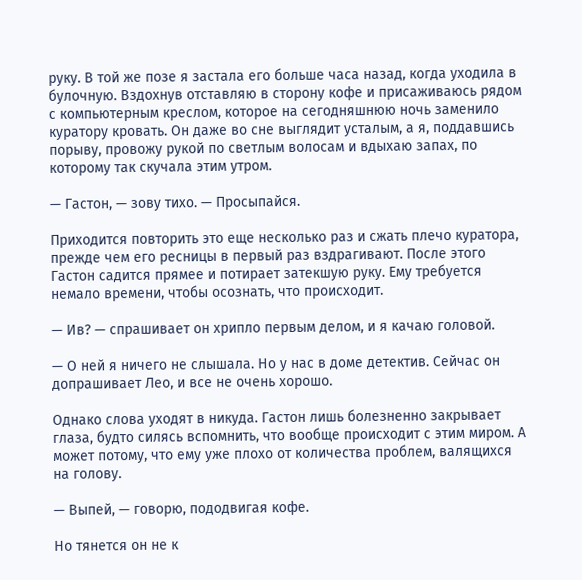руку. В той же позе я застала его больше часа назад, когда уходила в булочную. Вздохнув отставляю в сторону кофе и присаживаюсь рядом с компьютерным креслом, которое на сегодняшнюю ночь заменило куратору кровать. Он даже во сне выглядит усталым, а я, поддавшись порыву, провожу рукой по светлым волосам и вдыхаю запах, по которому так скучала этим утром.

— Гастон, — зову тихо. — Просыпайся.

Приходится повторить это еще несколько раз и сжать плечо куратора, прежде чем его ресницы в первый раз вздрагивают. После этого Гастон садится прямее и потирает затекшую руку. Ему требуется немало времени, чтобы осознать, что происходит.

— Ив? — спрашивает он хрипло первым делом, и я качаю головой.

— О ней я ничего не слышала. Но у нас в доме детектив. Сейчас он допрашивает Лео, и все не очень хорошо.

Однако слова уходят в никуда. Гастон лишь болезненно закрывает глаза, будто силясь вспомнить, что вообще происходит с этим миром. А может потому, что ему уже плохо от количества проблем, валящихся на голову.

— Выпей, — говорю, пододвигая кофе.

Но тянется он не к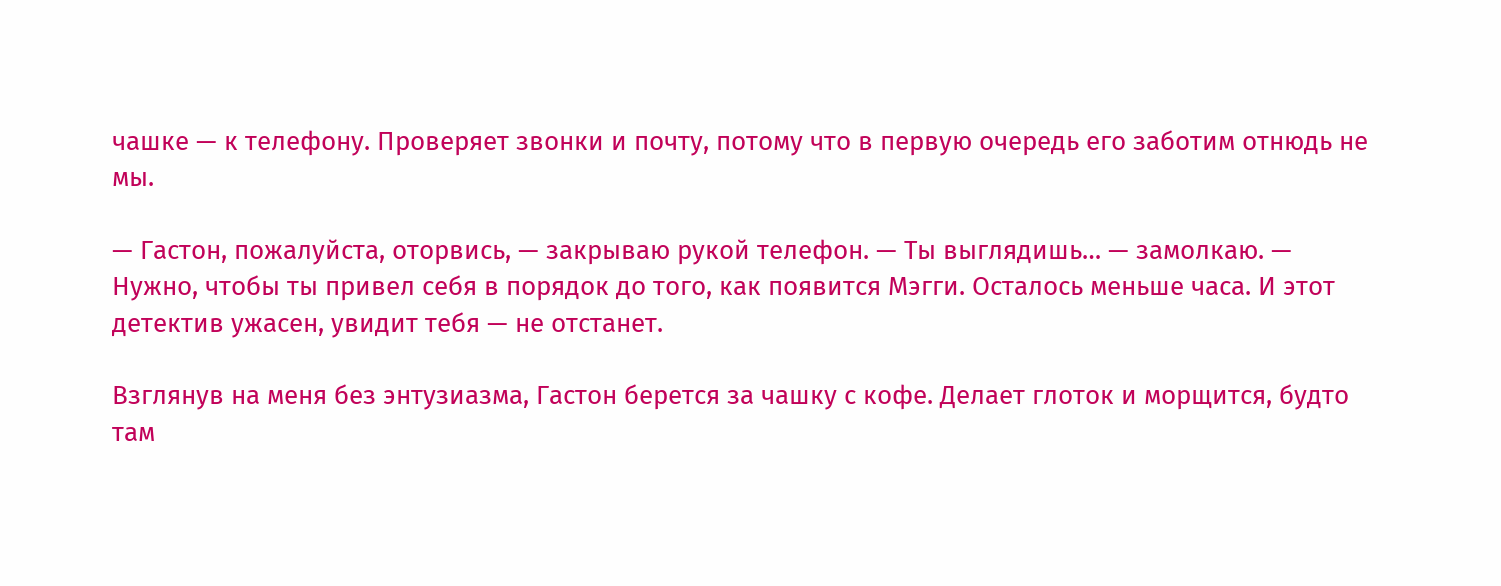чашке — к телефону. Проверяет звонки и почту, потому что в первую очередь его заботим отнюдь не мы.

— Гастон, пожалуйста, оторвись, — закрываю рукой телефон. — Ты выглядишь… — замолкаю. — Нужно, чтобы ты привел себя в порядок до того, как появится Мэгги. Осталось меньше часа. И этот детектив ужасен, увидит тебя — не отстанет.

Взглянув на меня без энтузиазма, Гастон берется за чашку с кофе. Делает глоток и морщится, будто там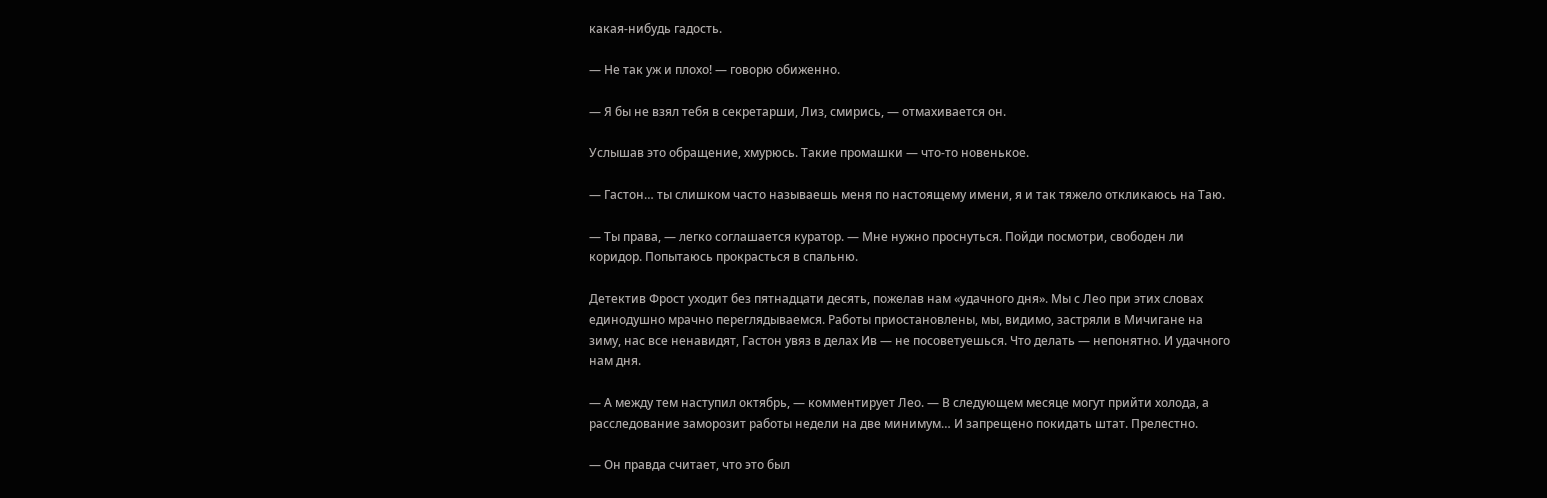какая-нибудь гадость.

— Не так уж и плохо! — говорю обиженно.

— Я бы не взял тебя в секретарши, Лиз, смирись, — отмахивается он.

Услышав это обращение, хмурюсь. Такие промашки — что-то новенькое.

— Гастон… ты слишком часто называешь меня по настоящему имени, я и так тяжело откликаюсь на Таю.

— Ты права, — легко соглашается куратор. — Мне нужно проснуться. Пойди посмотри, свободен ли коридор. Попытаюсь прокрасться в спальню.

Детектив Фрост уходит без пятнадцати десять, пожелав нам «удачного дня». Мы с Лео при этих словах единодушно мрачно переглядываемся. Работы приостановлены, мы, видимо, застряли в Мичигане на зиму, нас все ненавидят, Гастон увяз в делах Ив — не посоветуешься. Что делать — непонятно. И удачного нам дня.

— А между тем наступил октябрь, — комментирует Лео. — В следующем месяце могут прийти холода, а расследование заморозит работы недели на две минимум… И запрещено покидать штат. Прелестно.

— Он правда считает, что это был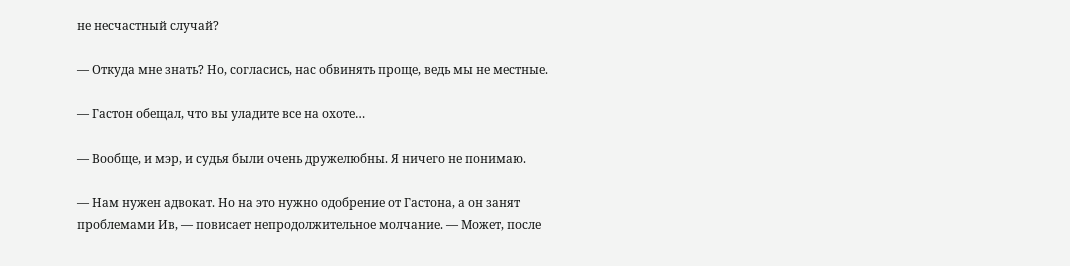не несчастный случай?

— Откуда мне знать? Но, согласись, нас обвинять проще, ведь мы не местные.

— Гастон обещал, что вы уладите все на охоте…

— Вообще, и мэр, и судья были очень дружелюбны. Я ничего не понимаю.

— Нам нужен адвокат. Но на это нужно одобрение от Гастона, а он занят проблемами Ив, — повисает непродолжительное молчание. — Может, после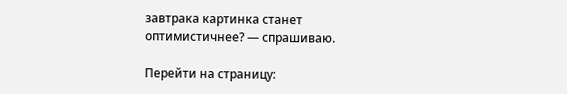завтрака картинка станет оптимистичнее? — спрашиваю.

Перейти на страницу: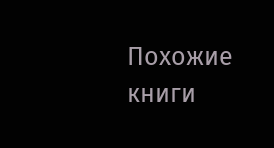Похожие книги